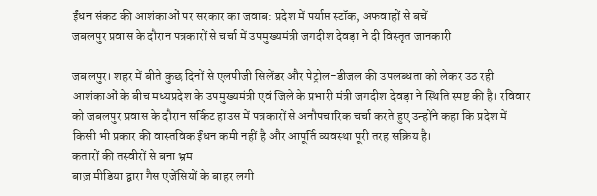ईंधन संकट की आशंकाओं पर सरकार का जवाब: प्रदेश में पर्याप्त स्टॉक, अफवाहों से बचें
जबलपुर प्रवास के दौरान पत्रकारों से चर्चा में उपमुख्यमंत्री जगदीश देवड़ा ने दी विस्तृत जानकारी

जबलपुर। शहर में बीते कुछ दिनों से एलपीजी सिलेंडर और पेट्रोल-डीजल की उपलब्धता को लेकर उठ रही आशंकाओं के बीच मध्यप्रदेश के उपमुख्यमंत्री एवं जिले के प्रभारी मंत्री जगदीश देवड़ा ने स्थिति स्पष्ट की है। रविवार को जबलपुर प्रवास के दौरान सर्किट हाउस में पत्रकारों से अनौपचारिक चर्चा करते हुए उन्होंने कहा कि प्रदेश में किसी भी प्रकार की वास्तविक ईंधन कमी नहीं है और आपूर्ति व्यवस्था पूरी तरह सक्रिय है।
कतारों की तस्वीरों से बना भ्रम
बाज़ मीडिया द्वारा गैस एजेंसियों के बाहर लगी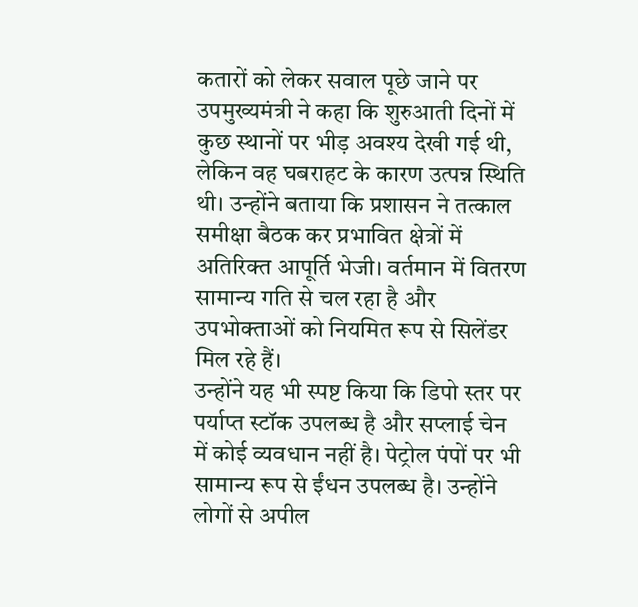कतारों को लेकर सवाल पूछे जाने पर उपमुख्यमंत्री ने कहा कि शुरुआती दिनों में कुछ स्थानों पर भीड़ अवश्य देखी गई थी, लेकिन वह घबराहट के कारण उत्पन्न स्थिति थी। उन्होंने बताया कि प्रशासन ने तत्काल समीक्षा बैठक कर प्रभावित क्षेत्रों में अतिरिक्त आपूर्ति भेजी। वर्तमान में वितरण सामान्य गति से चल रहा है और उपभोक्ताओं को नियमित रूप से सिलेंडर मिल रहे हैं।
उन्होंने यह भी स्पष्ट किया कि डिपो स्तर पर पर्याप्त स्टॉक उपलब्ध है और सप्लाई चेन में कोई व्यवधान नहीं है। पेट्रोल पंपों पर भी सामान्य रूप से ईंधन उपलब्ध है। उन्होंने लोगों से अपील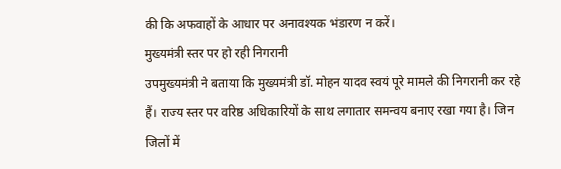की कि अफवाहों के आधार पर अनावश्यक भंडारण न करें।
मुख्यमंत्री स्तर पर हो रही निगरानी
उपमुख्यमंत्री ने बताया कि मुख्यमंत्री डॉ. मोहन यादव स्वयं पूरे मामले की निगरानी कर रहे हैं। राज्य स्तर पर वरिष्ठ अधिकारियों के साथ लगातार समन्वय बनाए रखा गया है। जिन जिलों में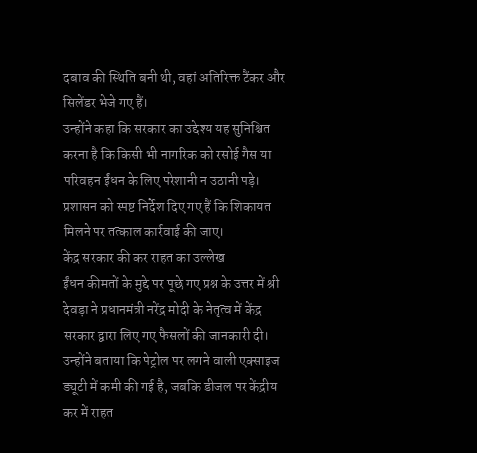दबाव की स्थिति बनी थी, वहां अतिरिक्त टैंकर और सिलेंडर भेजे गए हैं।
उन्होंने कहा कि सरकार का उद्देश्य यह सुनिश्चित करना है कि किसी भी नागरिक को रसोई गैस या परिवहन ईंधन के लिए परेशानी न उठानी पड़े। प्रशासन को स्पष्ट निर्देश दिए गए हैं कि शिकायत मिलने पर तत्काल कार्रवाई की जाए।
केंद्र सरकार की कर राहत का उल्लेख
ईंधन कीमतों के मुद्दे पर पूछे गए प्रश्न के उत्तर में श्री देवड़ा ने प्रधानमंत्री नरेंद्र मोदी के नेतृत्व में केंद्र सरकार द्वारा लिए गए फैसलों की जानकारी दी। उन्होंने बताया कि पेट्रोल पर लगने वाली एक्साइज ड्यूटी में कमी की गई है, जबकि डीजल पर केंद्रीय कर में राहत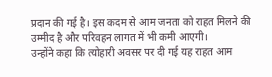प्रदान की गई है। इस कदम से आम जनता को राहत मिलने की उम्मीद है और परिवहन लागत में भी कमी आएगी।
उन्होंने कहा कि त्योहारी अवसर पर दी गई यह राहत आम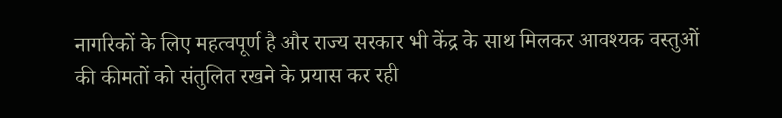नागरिकों के लिए महत्वपूर्ण है और राज्य सरकार भी केंद्र के साथ मिलकर आवश्यक वस्तुओं की कीमतों को संतुलित रखने के प्रयास कर रही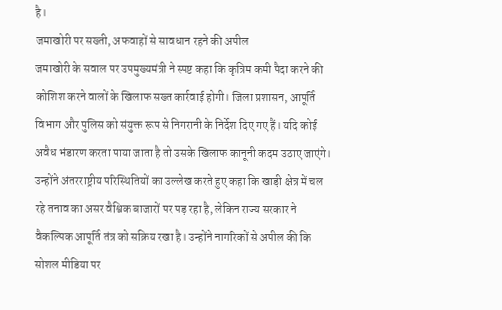है।
जमाखोरी पर सख्ती, अफवाहों से सावधान रहने की अपील
जमाखोरी के सवाल पर उपमुख्यमंत्री ने स्पष्ट कहा कि कृत्रिम कमी पैदा करने की कोशिश करने वालों के खिलाफ सख्त कार्रवाई होगी। जिला प्रशासन, आपूर्ति विभाग और पुलिस को संयुक्त रूप से निगरानी के निर्देश दिए गए हैं। यदि कोई अवैध भंडारण करता पाया जाता है तो उसके खिलाफ कानूनी कदम उठाए जाएंगे।
उन्होंने अंतरराष्ट्रीय परिस्थितियों का उल्लेख करते हुए कहा कि खाड़ी क्षेत्र में चल रहे तनाव का असर वैश्विक बाजारों पर पड़ रहा है, लेकिन राज्य सरकार ने वैकल्पिक आपूर्ति तंत्र को सक्रिय रखा है। उन्होंने नागरिकों से अपील की कि सोशल मीडिया पर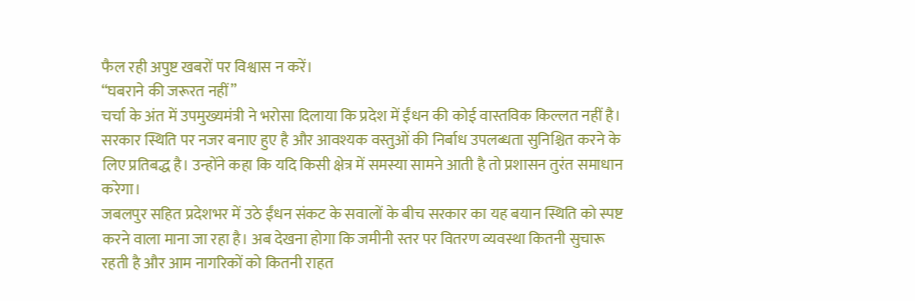फैल रही अपुष्ट खबरों पर विश्वास न करें।
“घबराने की जरूरत नहीं”
चर्चा के अंत में उपमुख्यमंत्री ने भरोसा दिलाया कि प्रदेश में ईंधन की कोई वास्तविक किल्लत नहीं है। सरकार स्थिति पर नजर बनाए हुए है और आवश्यक वस्तुओं की निर्बाध उपलब्धता सुनिश्चित करने के लिए प्रतिबद्ध है। उन्होंने कहा कि यदि किसी क्षेत्र में समस्या सामने आती है तो प्रशासन तुरंत समाधान करेगा।
जबलपुर सहित प्रदेशभर में उठे ईंधन संकट के सवालों के बीच सरकार का यह बयान स्थिति को स्पष्ट करने वाला माना जा रहा है। अब देखना होगा कि जमीनी स्तर पर वितरण व्यवस्था कितनी सुचारू रहती है और आम नागरिकों को कितनी राहत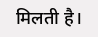मिलती है।